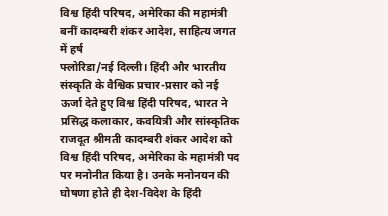विश्व हिंदी परिषद, अमेरिका की महामंत्री बनीं कादम्बरी शंकर आदेश, साहित्य जगत में हर्ष
फ्लोरिडा/नई दिल्ली। हिंदी और भारतीय संस्कृति के वैश्विक प्रचार-प्रसार को नई ऊर्जा देते हुए विश्व हिंदी परिषद, भारत ने प्रसिद्ध कलाकार, कवयित्री और सांस्कृतिक राजदूत श्रीमती कादम्बरी शंकर आदेश को विश्व हिंदी परिषद, अमेरिका के महामंत्री पद पर मनोनीत किया है। उनके मनोनयन की घोषणा होते ही देश-विदेश के हिंदी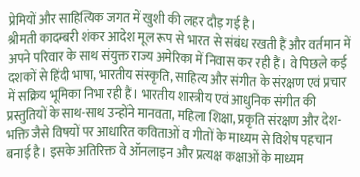प्रेमियों और साहित्यिक जगत में खुशी की लहर दौड़ गई है।
श्रीमती कादम्बरी शंकर आदेश मूल रूप से भारत से संबंध रखती हैं और वर्तमान में अपने परिवार के साथ संयुक्त राज्य अमेरिका में निवास कर रही हैं। वे पिछले कई दशकों से हिंदी भाषा, भारतीय संस्कृति, साहित्य और संगीत के संरक्षण एवं प्रचार में सक्रिय भूमिका निभा रही हैं। भारतीय शास्त्रीय एवं आधुनिक संगीत की प्रस्तुतियों के साथ-साथ उन्होंने मानवता, महिला शिक्षा, प्रकृति संरक्षण और देश-भक्ति जैसे विषयों पर आधारित कविताओं व गीतों के माध्यम से विशेष पहचान बनाई है। इसके अतिरिक्त वे ऑनलाइन और प्रत्यक्ष कक्षाओं के माध्यम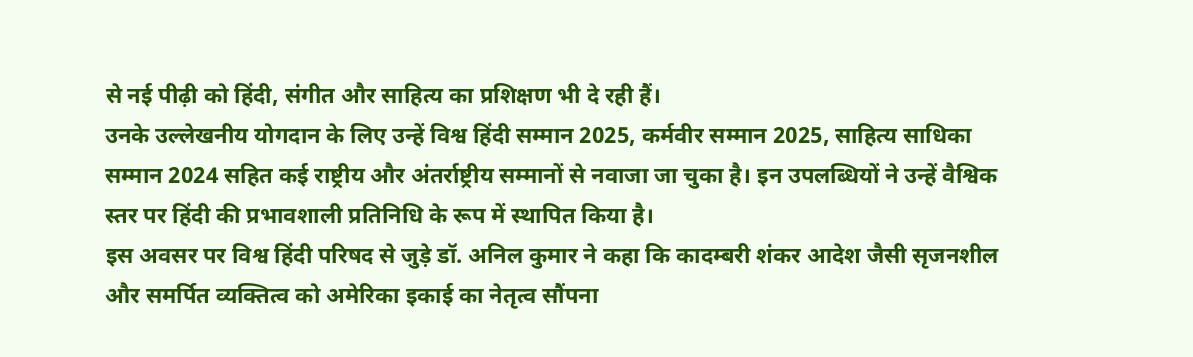से नई पीढ़ी को हिंदी, संगीत और साहित्य का प्रशिक्षण भी दे रही हैं।
उनके उल्लेखनीय योगदान के लिए उन्हें विश्व हिंदी सम्मान 2025, कर्मवीर सम्मान 2025, साहित्य साधिका सम्मान 2024 सहित कई राष्ट्रीय और अंतर्राष्ट्रीय सम्मानों से नवाजा जा चुका है। इन उपलब्धियों ने उन्हें वैश्विक स्तर पर हिंदी की प्रभावशाली प्रतिनिधि के रूप में स्थापित किया है।
इस अवसर पर विश्व हिंदी परिषद से जुड़े डॉ. अनिल कुमार ने कहा कि कादम्बरी शंकर आदेश जैसी सृजनशील और समर्पित व्यक्तित्व को अमेरिका इकाई का नेतृत्व सौंपना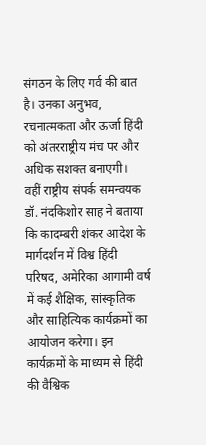संगठन के लिए गर्व की बात है। उनका अनुभव, रचनात्मकता और ऊर्जा हिंदी को अंतरराष्ट्रीय मंच पर और अधिक सशक्त बनाएगी।
वहीं राष्ट्रीय संपर्क समन्वयक डॉ. नंदकिशोर साह ने बताया कि कादम्बरी शंकर आदेश के मार्गदर्शन में विश्व हिंदी परिषद, अमेरिका आगामी वर्ष में कई शैक्षिक, सांस्कृतिक और साहित्यिक कार्यक्रमों का आयोजन करेगा। इन कार्यक्रमों के माध्यम से हिंदी की वैश्विक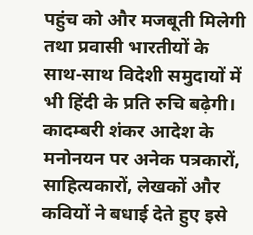पहुंच को और मजबूती मिलेगी तथा प्रवासी भारतीयों के साथ-साथ विदेशी समुदायों में भी हिंदी के प्रति रुचि बढ़ेगी।
कादम्बरी शंकर आदेश के मनोनयन पर अनेक पत्रकारों, साहित्यकारों, लेखकों और कवियों ने बधाई देते हुए इसे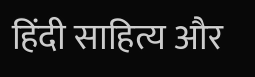हिंदी साहित्य और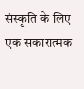संस्कृति के लिए एक सकारात्मक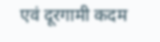एवं दूरगामी कदम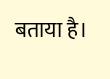बताया है।